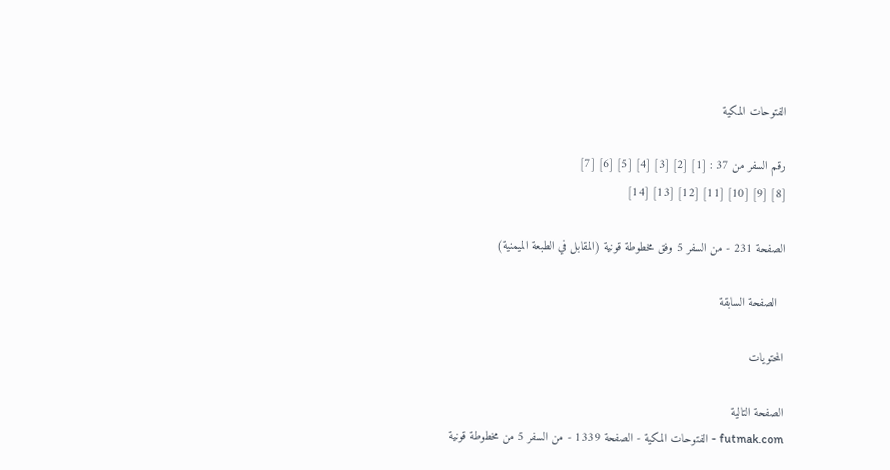الفتوحات المكية

رقم السفر من 37 : [1] [2] [3] [4] [5] [6] [7]
[8] [9] [10] [11] [12] [13] [14]

الصفحة 231 - من السفر 5 وفق مخطوطة قونية (المقابل في الطبعة الميمنية)

  الصفحة السابقة

المحتويات

الصفحة التالية
futmak.com - الفتوحات المكية - الصفحة 1339 - من السفر 5 من مخطوطة قونية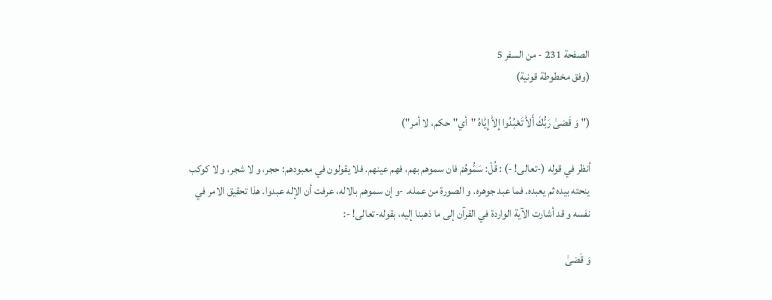الصفحة 231 - من السفر 5
(وفق مخطوطة قونية)

(" وَ قَضىٰ رَبُّكَ أَلاّٰ تَعْبُدُوا إِلاّٰ إِيّٰاهُ "أي"حكم، لا أمر")

أنظر في قوله (-تعالى! -) : قُلْ: سَمُّوهُمْ فان سموهم بهم، فهم عينهم. فلا يقولون في معبودهم: حجر، و لا شجر، و لا كوكب ينحته بيده ثم يعبده. فما عبد جوهره. و الصورة من عمله. -و إن سموهم بالاله، عرفت أن الإله عبدوا. هذا تحقيق الامر في نفسه و قد أشارت الآية الواردة في القرآن إلى ما ذهبنا إليه، بقوله-تعالى! -:

وَ قَضىٰ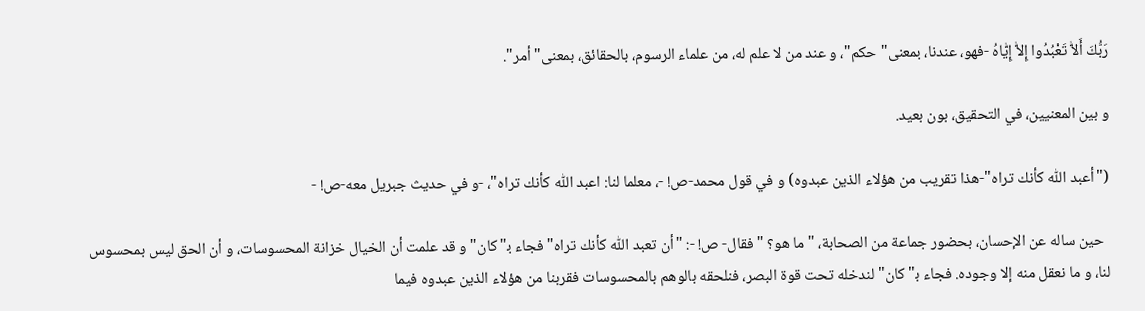رَبُّكَ أَلاّٰ تَعْبُدُوا إِلاّٰ إِيّٰاهُ -فهو، عندنا، بمعنى"حكم"، و عند من لا علم له، من علماء الرسوم، بالحقائق، بمعنى"أمر".

و بين المعنيين، في التحقيق، بون بعيد.

("أعبد اللّٰه كأنك تراه"-هذا تقريب من هؤلاء الذين عبدوه) و في قول محمد-ص! -، معلما لنا: اعبد اللّٰه كأنك تراه"، -و في حديث جبريل معه-ص! -

  حين ساله عن الإحسان، بحضور جماعة من الصحابة، "ما هو؟ "فقال- ص! -: "أن تعبد اللّٰه كأنك تراه"فجاء ب‍"كان" و قد علمت أن الخيال خزانة المحسوسات، و أن الحق ليس بمحسوس لنا، و ما نعقل منه إلا وجوده. فجاء ب‍"كان"لندخله تحت قوة البصر، فنلحقه بالوهم بالمحسوسات فقربنا من هؤلاء الذين عبدوه فيما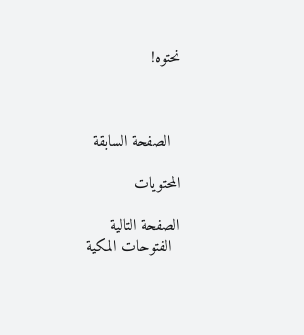نحتوه!



  الصفحة السابقة

المحتويات

الصفحة التالية
  الفتوحات المكية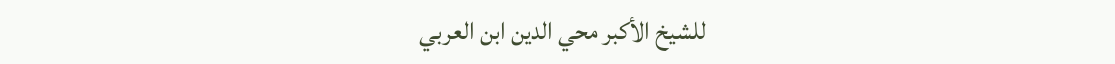للشيخ الأكبر محي الدين ابن العربي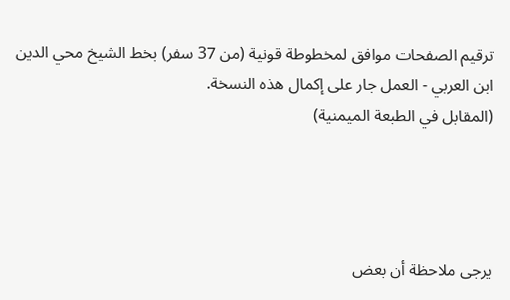ترقيم الصفحات موافق لمخطوطة قونية (من 37 سفر) بخط الشيخ محي الدين ابن العربي - العمل جار على إكمال هذه النسخة.
(المقابل في الطبعة الميمنية)




يرجى ملاحظة أن بعض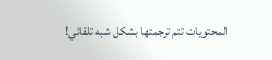المحتويات تتم ترجمتها بشكل شبه تلقائي!